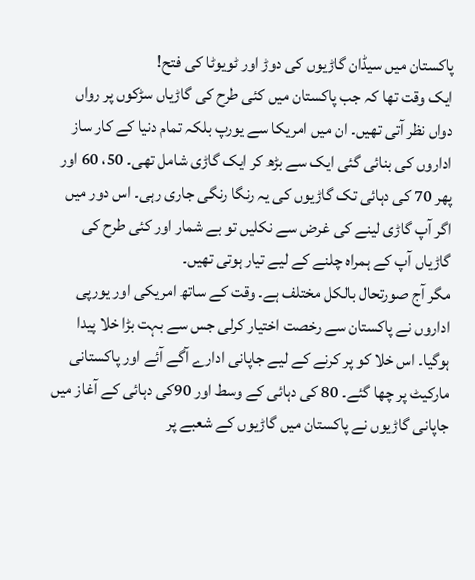پاکستان میں سیڈان گاڑیوں کی دوڑ اور ٹویوٹا کی فتح!
ایک وقت تھا کہ جب پاکستان میں کئی طرح کی گاڑیاں سڑکوں پر رواں دواں نظر آتی تھیں۔ ان میں امریکا سے یورپ بلکہ تمام دنیا کے کار ساز اداروں کی بنائی گئی ایک سے بڑھ کر ایک گاڑی شامل تھی۔ 50، 60 اور پھر 70 کی دہائی تک گاڑیوں کی یہ رنگا رنگی جاری رہی۔ اس دور میں اگر آپ گاڑی لینے کی غرض سے نکلیں تو بے شمار اور کئی طرح کی گاڑیاں آپ کے ہمراہ چلنے کے لیے تیار ہوتی تھیں۔
مگر آج صورتحال بالکل مختلف ہے۔ وقت کے ساتھ امریکی اور یورپی اداروں نے پاکستان سے رخصت اختیار کرلی جس سے بہت بڑا خلا پیدا ہوگیا۔ اس خلا کو پر کرنے کے لیے جاپانی ادارے آگے آئے اور پاکستانی مارکیٹ پر چھا گئے۔ 80 کی دہائی کے وسط اور 90کی دہائی کے آغاز میں جاپانی گاڑیوں نے پاکستان میں گاڑیوں کے شعبے پر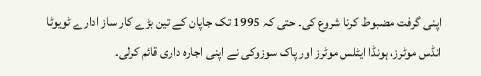اپنی گرفت مضبوط کرنا شروع کی۔ حتی کہ 1995 تک جاپان کے تین بڑے کار ساز ادارے ٹویوٹا انڈس موٹرز، ہونڈا ایٹلس موٹرز اور پاک سوزوکی نے اپنی اجارہ داری قائم کرلی۔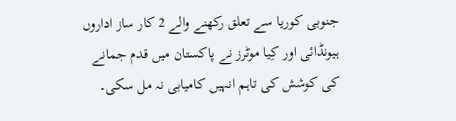جنوبی کوریا سے تعلق رکھنے والے 2 کار ساز اداروں ہیونڈائی اور کِیا موٹرز نے پاکستان میں قدم جمانے کی کوشش کی تاہم انہیں کامیابی نہ مل سکی۔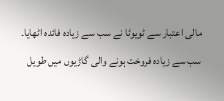مالی اعتبار سے ٹویوٹا نے سب سے زیادہ فائدہ اٹھایا۔ سب سے زیادہ فروخت ہونے والی گاڑیوں میں طویل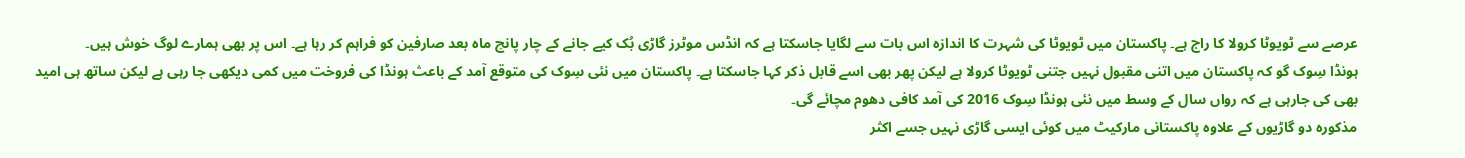عرصے سے ٹویوٹا کرولا کا راج ہے۔ پاکستان میں ٹویوٹا کی شہرت کا اندازہ اس بات سے لگایا جاسکتا ہے کہ انڈس موٹرز گاڑی بُک کیے جانے کے چار پانچ ماہ بعد صارفین کو فراہم کر رہا ہے۔ اس پر بھی ہمارے لوگ خوش ہیں۔
ہونڈا سِوک گو کہ پاکستان میں اتنی مقبول نہیں جتنی ٹویوٹا کرولا ہے لیکن پھر بھی اسے قابل ذکر کہا جاسکتا ہے۔ پاکستان میں نئی سِوک کی متوقع آمد کے باعث ہونڈا کی فروخت میں کمی دیکھی جا رہی ہے لیکن ساتھ ہی امید بھی کی جارہی ہے کہ رواں سال کے وسط میں نئی ہونڈا سِوک 2016 کی آمد کافی دھوم مچائے گی۔
مذکورہ دو گاڑیوں کے علاوہ پاکستانی مارکیٹ میں کوئی ایسی گاڑی نہیں جسے اکثر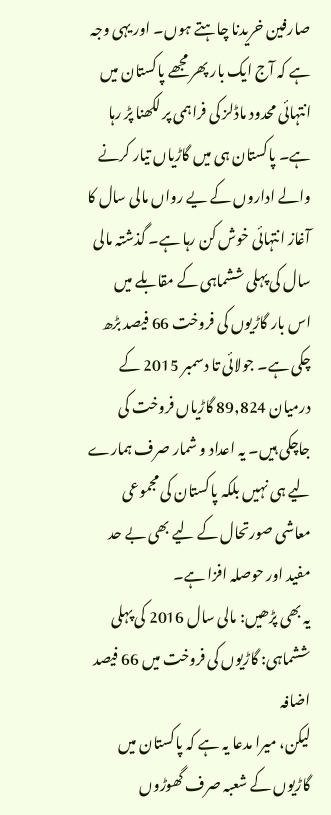صارفین خریدنا چاہتے ہوں۔ اور یہی وجہ ہے کہ آج ایک بار پھر مجھے پاکستان میں انتہائی محدود ماڈلز کی فراہمی پر لکھنا پڑ رہا ہے۔ پاکستان ہی میں گاڑیاں تیار کرنے والے اداروں کے یے رواں مالی سال کا آغاز انتہائی خوش کن رہا ہے۔ گذشتہ مالی سال کی پہلی ششماہی کے مقابلے میں اس بار گاڑیوں کی فروخت 66 فیصد بڑھ چکی ہے۔ جولائی تا دسمبر 2015 کے درمیان 89,824 گاڑیاں فروخت کی جاچکی ہیں۔ یہ اعداد و شمار صرف ہمارے لیے ہی نہیں بلکہ پاکستان کی مجموعی معاشی صورتحال کے لیے بھی بے حد مفید اور حوصلہ افزا ہے۔
یہ بھی پڑھیں: مالی سال 2016 کی پہلی ششماہی: گاڑیوں کی فروخت میں 66 فیصد اضافہ
لیکن، میرا مدعا یہ ہے کہ پاکستان میں گاڑیوں کے شعبہ صرف گھوڑوں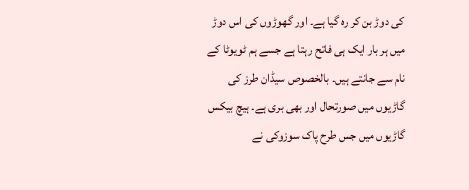کی دوڑ بن کر رہ گیا ہے۔ اور گھوڑوں کی اس دوڑ میں ہر بار ایک ہی فاتح رہتا ہے جسے ہم ٹویوٹا کے نام سے جانتے ہیں۔ بالخصوص سیڈان طرز کی گاڑیوں میں صورتحال اور بھی بری ہے۔ ہیچ بیکس گاڑیوں میں جس طرح پاک سوزوکی نے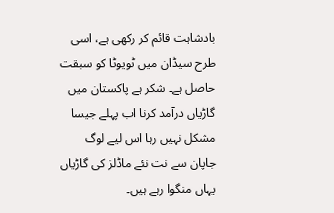بادشاہت قائم کر رکھی ہے، اسی طرح سیڈان میں ٹویوٹا کو سبقت حاصل ہے۔ شکر ہے پاکستان میں گاڑیاں درآمد کرنا اب پہلے جیسا مشکل نہیں رہا اس لیے لوگ جاپان سے نت نئے ماڈلز کی گاڑیاں یہاں منگوا رہے ہیں۔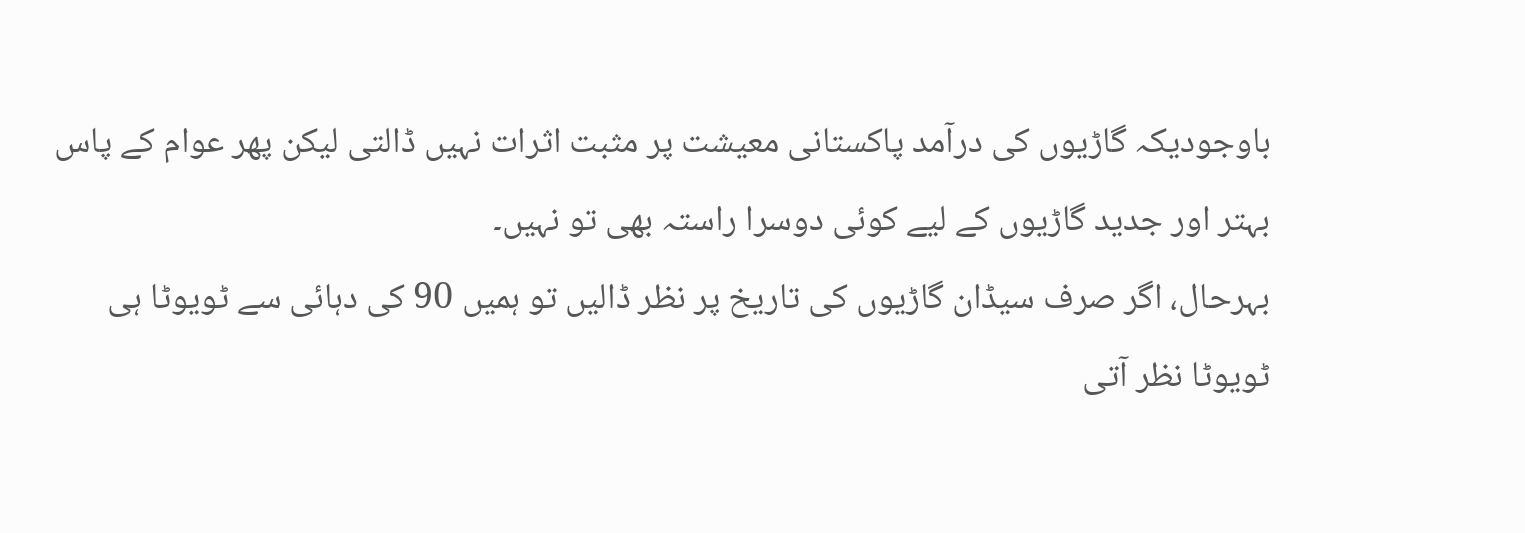باوجودیکہ گاڑیوں کی درآمد پاکستانی معیشت پر مثبت اثرات نہیں ڈالتی لیکن پھر عوام کے پاس بہتر اور جدید گاڑیوں کے لیے کوئی دوسرا راستہ بھی تو نہیں۔
بہرحال، اگر صرف سیڈان گاڑیوں کی تاریخ پر نظر ڈالیں تو ہمیں 90 کی دہائی سے ٹویوٹا ہی ٹویوٹا نظر آتی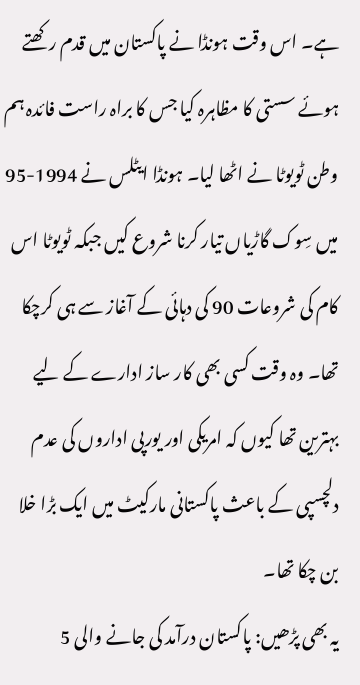ہے۔ اس وقت ہونڈا نے پاکستان میں قدم رکھتے ہوئے سستی کا مظاہرہ کیا جس کا براہ راست فائدہ ہم وطن ٹویوٹا نے اٹھا لیا۔ ہونڈا ایٹلس نے 1994-95 میں سِوک گاڑیاں تیار کرنا شروع کیں جبکہ ٹویوٹا اس کام کی شروعات 90 کی دہائی کے آغاز سے ہی کرچکا تھا۔ وہ وقت کسی بھی کار ساز ادارے کے لیے بہترین تھا کیوں کہ امریکی اور یورپی اداروں کی عدم دلچسپی کے باعث پاکستانی مارکیٹ میں ایک بڑا خلا بن چکا تھا۔
یہ بھی پڑھیں: پاکستان درآمد کی جانے والی 5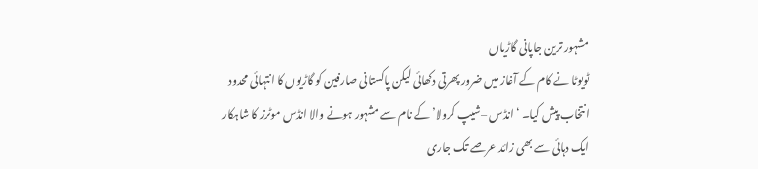مشہور ترین جاپانی گاڑیاں
ٹویوٹا نے کام کے آغاز میں ضرور پھرتی دکھائی لیکن پاکستانی صارفین کو گاڑیوں کا انتہائی محدود انتخاب پیش کیا۔ ‘انڈس –شیپ کرولا’ کے نام سے مشہور ہونے والا انڈس موٹرز کا شاہکار ایک دہائی سے بھی زائد عرصے تک جاری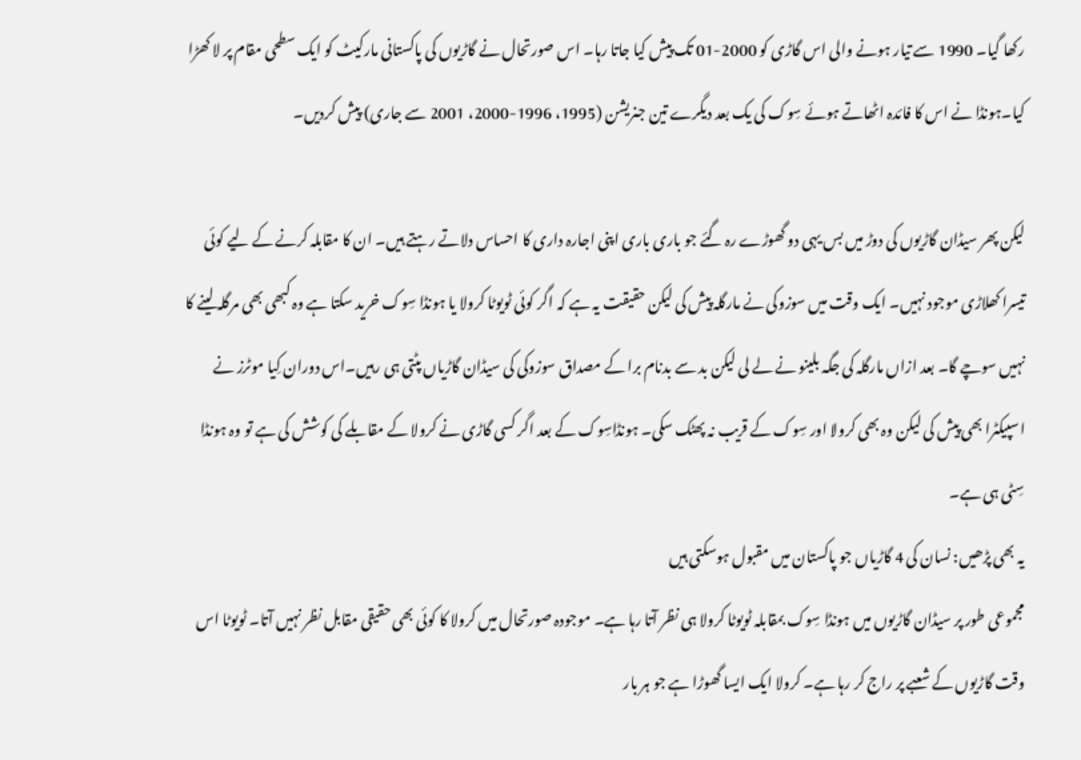رکھا گیا۔ 1990 سے تیار ہونے والی اس گاڑی کو 2000-01 تک پیش کیا جاتا رہا۔ اس صورتحال نے گاڑیوں کی پاکستانی مارکیٹ کو ایک سطحی مقام پر لا کھڑا کیا۔ہونڈا نے اس کا فائدہ اٹھاتے ہوئے سِوک کی یک بعد دیگرے تین جنریشن (1995، 1996-2000، 2001 سے جاری) پیش کردیں۔

لیکن پھر سیڈان گاڑیوں کی دوڑ میں بس یہی دو گھوڑے رہ گئے جو باری باری اپنی اجارہ داری کا احساس دلاتے رہتے ہیں۔ ان کا مقابلہ کرنے کے لیے کوئی تیسرا کھلاڑی موجود نہیں۔ ایک وقت میں سوزوکی نے مارگلہ پیش کی لیکن حقیقت یہ ہے کہ اگر کوئی ٹویوٹا کرولا یا ہونڈا سِوک خرید سکتا ہے وہ کبھی بھی مرگلہ لینے کا نہیں سوچے گا۔ بعد ازاں مارگلہ کی جگہ بلینو نے لے لی لیکن بد سے بدنام برا کے مصداق سوزوکی کی سیڈان گاڑیاں پٹتی ہی رہیں۔اس دوران کِیا موٹرز نے اسپیکٹرا بھی پیش کی لیکن وہ بھی کرولا اور سِوک کے قریب نہ پھٹک سکی۔ ہونڈاسِوک کے بعد اگر کسی گاڑی نے کرولا کے مقابلے کی کوشش کی ہے تو وہ ہونڈا سِٹی ہی ہے۔
یہ بھی پڑھیں: نسان کی 4 گاڑیاں جو پاکستان میں مقبول ہوسکتی ہیں
مجموعی طور پر سیڈان گاڑیوں میں ہونڈا سِوک بمقابلہ ٹویوٹا کرولا ہی نظر آتا رہا ہے۔ موجودہ صورتحال میں کرولا کا کوئی بھی حقیقی مقابل نظر نہیں آتا۔ ٹویوٹا اس وقت گاڑیوں کے شعبے پر راج کر رہا ہے۔ کرولا ایک ایسا گھوڑا ہے جو ہر بار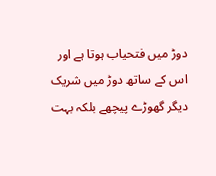دوڑ میں فتحیاب ہوتا ہے اور اس کے ساتھ دوڑ میں شریک دیگر گھوڑے پیچھے بلکہ بہت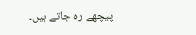پیچھے رہ جاتے ہیں۔